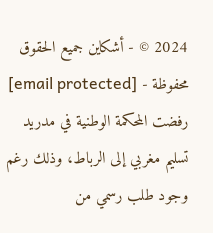2024 © - أشكاين جميع الحقوق محفوظة - [email protected]
رفضت المحكمة الوطنية في مدريد تسليم مغربي إلى الرباط، وذلك رغم وجود طلب رسمي من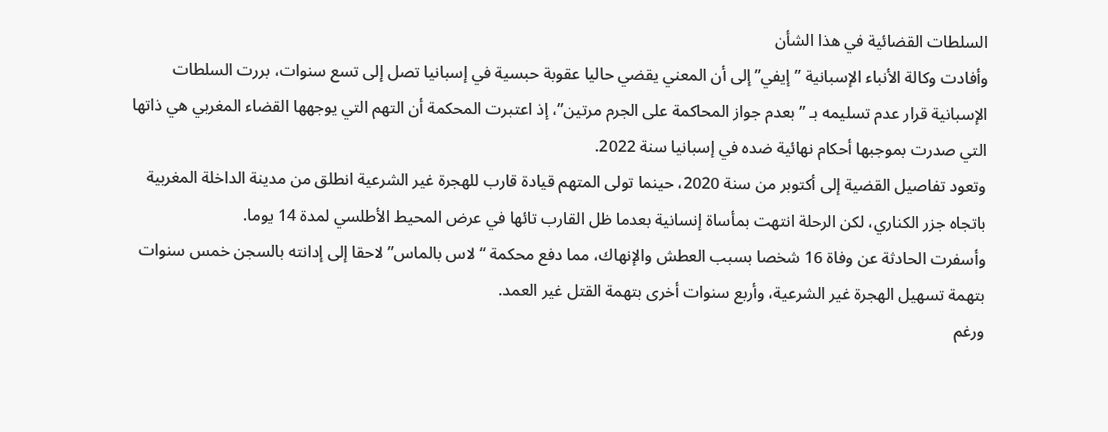السلطات القضائية في هذا الشأن
وأفادت وكالة الأنباء الإسبانية ”إيفي” إلى أن المعني يقضي حاليا عقوبة حبسية في إسبانيا تصل إلى تسع سنوات، بررت السلطات الإسبانية قرار عدم تسليمه بـ ”بعدم جواز المحاكمة على الجرم مرتين”، إذ اعتبرت المحكمة أن التهم التي يوجهها القضاء المغربي هي ذاتها التي صدرت بموجبها أحكام نهائية ضده في إسبانيا سنة 2022.
وتعود تفاصيل القضية إلى أكتوبر من سنة 2020، حينما تولى المتهم قيادة قارب للهجرة غير الشرعية انطلق من مدينة الداخلة المغربية باتجاه جزر الكناري، لكن الرحلة انتهت بمأساة إنسانية بعدما ظل القارب تائها في عرض المحيط الأطلسي لمدة 14 يوما.
وأسفرت الحادثة عن وفاة 16 شخصا بسبب العطش والإنهاك، مما دفع محكمة “لاس بالماس” لاحقا إلى إدانته بالسجن خمس سنوات بتهمة تسهيل الهجرة غير الشرعية، وأربع سنوات أخرى بتهمة القتل غير العمد.
ورغم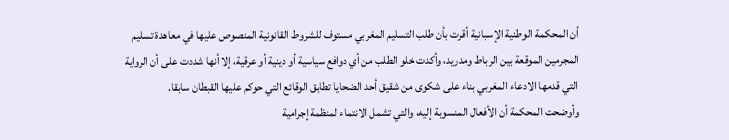أن المحكمة الوطنية الإسبانية أقرت بأن طلب التسليم المغربي مستوف للشروط القانونية المنصوص عليها في معاهدة تسليم المجرمين الموقعة بين الرباط ومدريد، وأكدت خلو الطلب من أي دوافع سياسية أو دينية أو عرقية، إلا أنها شددت على أن الرواية التي قدمها الادعاء المغربي بناء على شكوى من شقيق أحد الضحايا تطابق الوقائع التي حوكم عليها القبطان سابقا.
وأوضحت المحكمة أن الأفعال المنسوبة إليه، والتي تشمل الانتماء لمنظمة إجرامية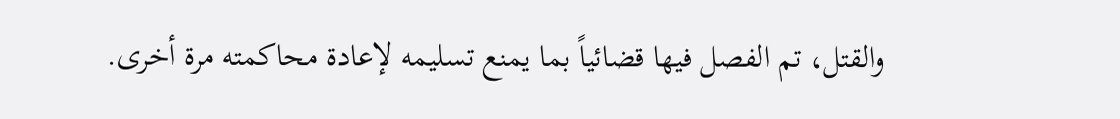والقتل، تم الفصل فيها قضائياً بما يمنع تسليمه لإعادة محاكمته مرة أخرى.